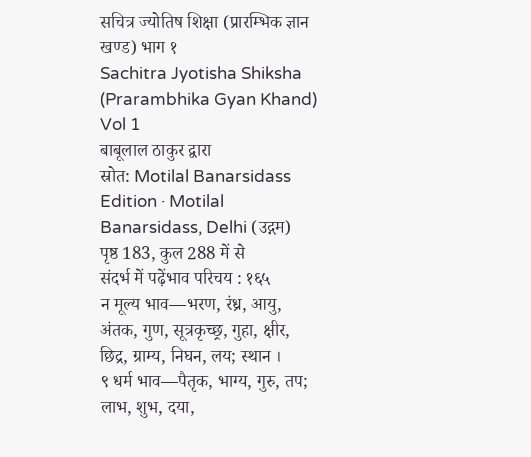सचित्र ज्योतिष शिक्षा (प्रारम्भिक ज्ञान खण्ड) भाग १
Sachitra Jyotisha Shiksha (Prarambhika Gyan Khand) Vol 1
बाबूलाल ठाकुर द्वारा
स्रोत: Motilal Banarsidass Edition · Motilal Banarsidass, Delhi (उद्गम)
पृष्ठ 183, कुल 288 में से
संदर्भ में पढ़ेंभाव परिचय : १६५
न मूल्य भाव—भरण, रंध्र, आयु, अंतक, गुण, सूत्रकृच्छ्र, गुहा, क्षीर, छिद्र, ग्राम्य, निघन, लय; स्थान ।
९ धर्म भाव—पैतृक, भाग्य, गुरु, तप; लाभ, शुभ, दया,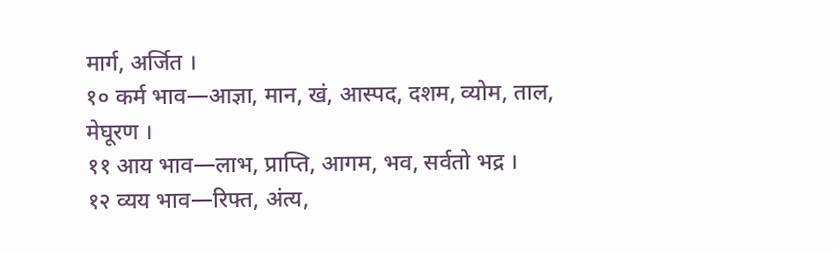मार्ग, अर्जित ।
१० कर्म भाव—आज्ञा, मान, खं, आस्पद, दशम, व्योम, ताल, मेघूरण ।
११ आय भाव—लाभ, प्राप्ति, आगम, भव, सर्वतो भद्र ।
१२ व्यय भाव—रिफ्त, अंत्य,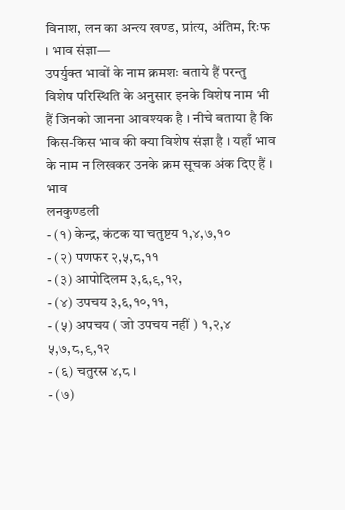विनाश, लन का अन्त्य खण्ड, प्रांत्य, अंतिम, रिःफ । भाव संज्ञा—
उपर्युक्त भावों के नाम क्रमशः बताये हैं परन्तु विशेष परिस्थिति के अनुसार इनके विशेष नाम भी हैं जिनको जानना आवश्यक है । नीचे बताया है कि किस-किस भाव की क्या विशेष संज्ञा है । यहाँ भाव के नाम न लिखकर उनके क्रम सूचक अंक दिए हैं ।
भाव
लनकुण्डली
- (१) केन्द्र, कंटक या चतुष्टय १,४,७,१०
- (२) पणफर २,५,८,११
- (३) आपोदिलम ३,६,९,१२,
- (४) उपचय ३,६,१०,११,
- (५) अपचय ( जो उपचय नहीं ) १,२,४ ५,७,८,९,१२
- (६) चतुरस्र ४,८ ।
- (७)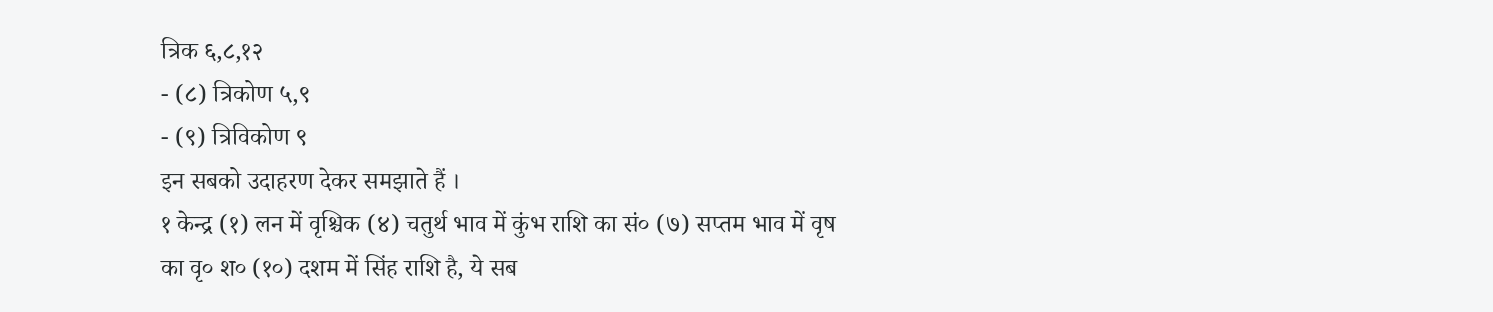त्रिक ६,८,१२
- (८) त्रिकोण ५,९
- (९) त्रिविकोण ९
इन सबको उदाहरण देकर समझाते हैं ।
१ केन्द्र (१) लन में वृश्चिक (४) चतुर्थ भाव में कुंभ राशि का सं० (७) सप्तम भाव में वृष का वृ० श० (१०) दशम में सिंह राशि है, ये सब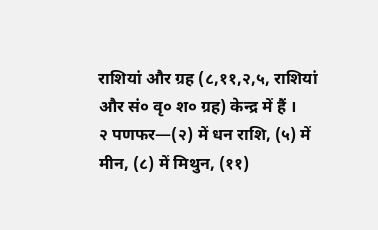राशियां और ग्रह (८,११,२,५, राशियां और सं० वृ० श० ग्रह) केन्द्र में हैं ।
२ पणफर—(२) में धन राशि, (५) में मीन, (८) में मिथुन, (११)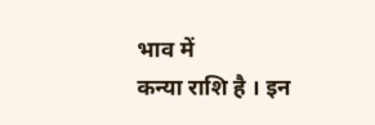भाव में
कन्या राशि है । इन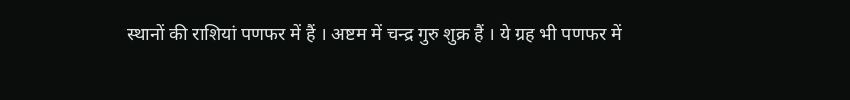स्थानों की राशियां पणफर में हैं । अष्टम में चन्द्र गुरु शुक्र हैं । ये ग्रह भी पणफर में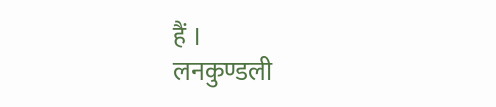हैं ।
लनकुण्डली